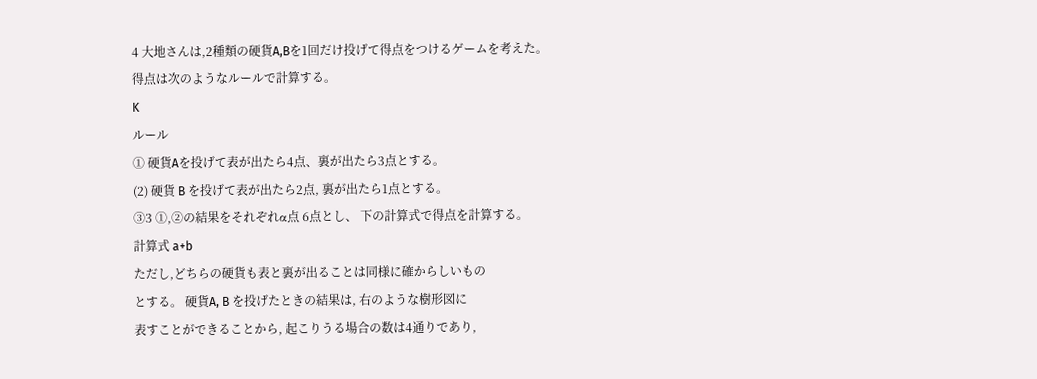4 大地さんは,2種類の硬貨A,Bを1回だけ投げて得点をつけるゲームを考えた。
得点は次のようなルールで計算する。
K
ルール
① 硬貨Aを投げて表が出たら4点、裏が出たら3点とする。
(2) 硬貨 B を投げて表が出たら2点, 裏が出たら1点とする。
③3 ①,②の結果をそれぞれα点 6点とし、 下の計算式で得点を計算する。
計算式 a+b
ただし,どちらの硬貨も表と裏が出ることは同様に確からしいもの
とする。 硬貨A, B を投げたときの結果は, 右のような樹形図に
表すことができることから, 起こりうる場合の数は4通りであり,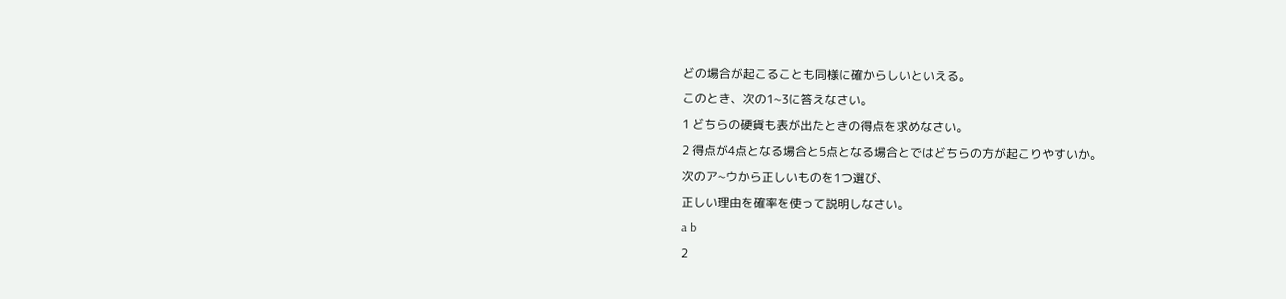どの場合が起こることも同様に確からしいといえる。
このとき、次の1~3に答えなさい。
1 どちらの硬貨も表が出たときの得点を求めなさい。
2 得点が4点となる場合と5点となる場合とではどちらの方が起こりやすいか。
次のア~ウから正しいものを1つ選び、
正しい理由を確率を使って説明しなさい。
a b
2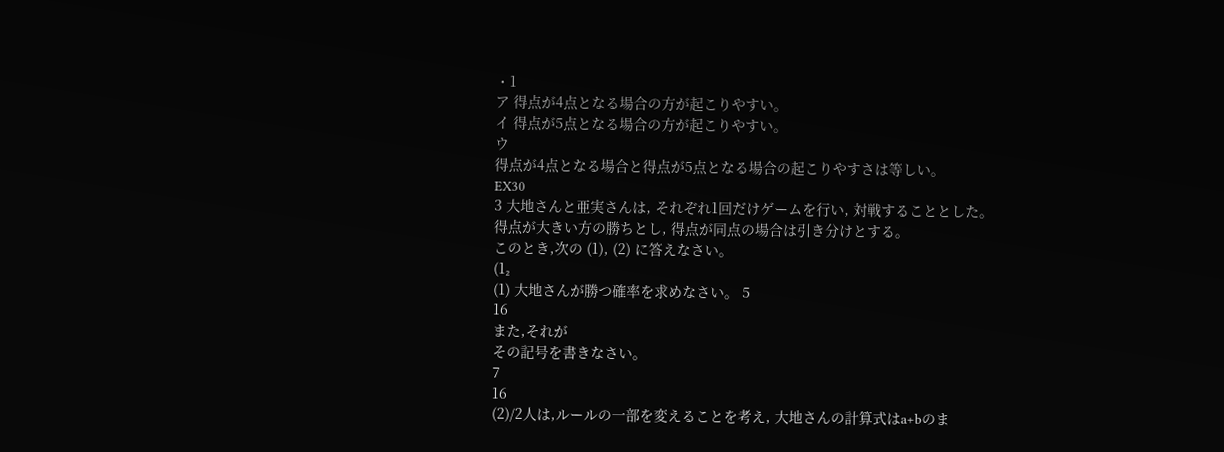・1
ア 得点が4点となる場合の方が起こりやすい。
イ 得点が5点となる場合の方が起こりやすい。
ウ
得点が4点となる場合と得点が5点となる場合の起こりやすさは等しい。
EX30
3 大地さんと亜実さんは, それぞれ1回だけゲームを行い, 対戦することとした。
得点が大きい方の勝ちとし, 得点が同点の場合は引き分けとする。
このとき,次の (1), (2) に答えなさい。
(1₂
(1) 大地さんが勝つ確率を求めなさい。 5
16
また,それが
その記号を書きなさい。
7
16
(2)/2人は,ルールの一部を変えることを考え, 大地さんの計算式はa+bのま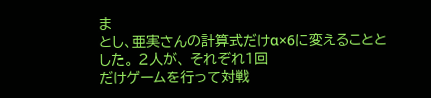ま
とし、亜実さんの計算式だけα×6に変えることとした。 2人が、 それぞれ1回
だけゲームを行って対戦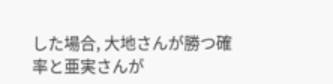した場合, 大地さんが勝つ確率と亜実さんが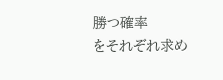勝つ確率
をそれぞれ求め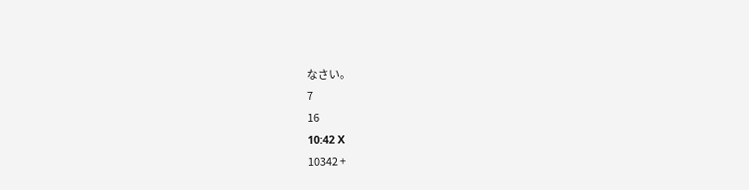なさい。
7
16
10:42 X
10342 +